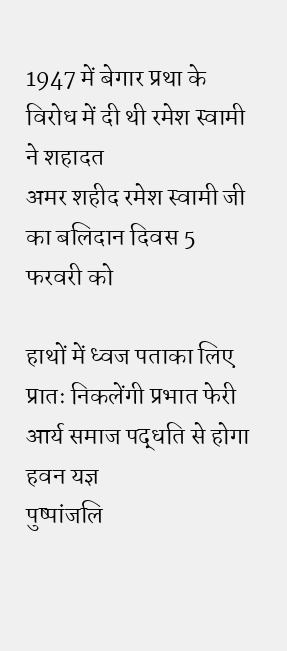1947 में बेगार प्रथा के विरोध में दी थी रमेश स्वामी ने शहादत
अमर शहीद रमेश स्वामी जी का बलिदान दिवस 5 फरवरी को

हाथों में ध्वज पताका लिए प्रातः निकलेंगी प्रभात फेरी
आर्य समाज पद्धति से होगा हवन यज्ञ
पुष्पांजलि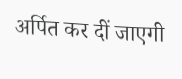अर्पित कर दीं जाएगी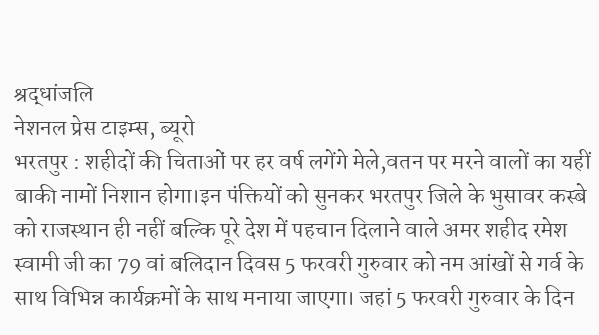श्रद्धांजलि
नेशनल प्रेस टाइम्स, ब्यूरो
भरतपुर : शहीदों की चिताओं पर हर वर्ष लगेंगे मेले,वतन पर मरने वालों का यहीं बाकी नामों निशान होगा।इन पंक्तियों को सुनकर भरतपुर जिले के भुसावर कस्बे को राजस्थान ही नहीं बल्कि पूरे देश में पहचान दिलाने वाले अमर शहीद रमेश स्वामी जी का 79 वां बलिदान दिवस 5 फरवरी गुरुवार को नम आंखों से गर्व के साथ विभिन्न कार्यक्रमों के साथ मनाया जाएगा। जहां 5 फरवरी गुरुवार के दिन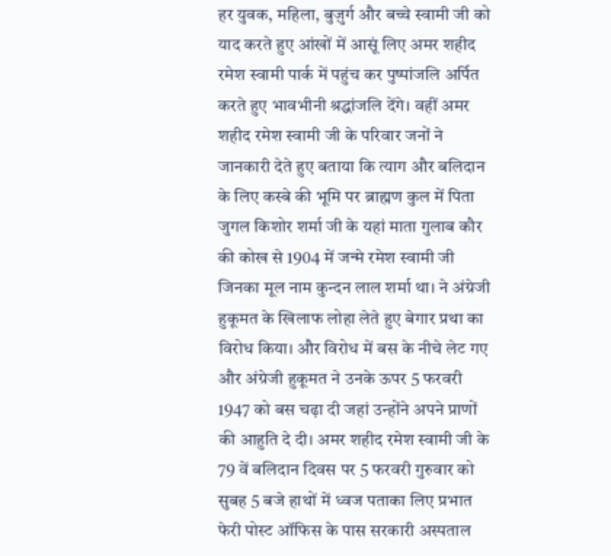हर युवक, महिला, बुज़ुर्ग और बच्चे स्वामी जी को याद करते हुए आंखों में आसूं लिए अमर शहीद रमेश स्वामी पार्क में पहुंच कर पुष्पांजलि अर्पित करते हुए भावभीनी श्रद्धांजलि देंगे। वहीं अमर शहीद रमेश स्वामी जी के परिवार जनों ने जानकारी देते हुए बताया कि त्याग और बलिदान के लिए कस्बे की भूमि पर ब्राह्मण कुल में पिता जुगल किशोर शर्मा जी के यहां माता गुलाब कौर की कोख से 1904 में जन्मे रमेश स्वामी जी जिनका मूल नाम कुन्दन लाल शर्मा था। ने अंग्रेजी हुकूमत के खिलाफ लोहा लेते हुए बेगार प्रथा का विरोध किया। और विरोध में बस के नीचे लेट गए और अंग्रेजी हुकूमत ने उनके ऊपर 5 फरवरी 1947 को बस चढ़ा दी जहां उन्होंने अपने प्राणों की आहुति दे दी। अमर शहीद रमेश स्वामी जी के 79 वें बलिदान दिवस पर 5 फरवरी गुरुवार को सुबह 5 बजे हाथों में ध्वज पताका लिए प्रभात फेरी पोस्ट ऑफिस के पास सरकारी अस्पताल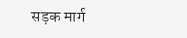सड़क मार्ग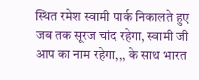स्थित रमेश स्वामी पार्क निकालते हुए जब तक सूरज चांद रहेगा, स्वामी जी आप का नाम रहेगा,,, के साथ भारत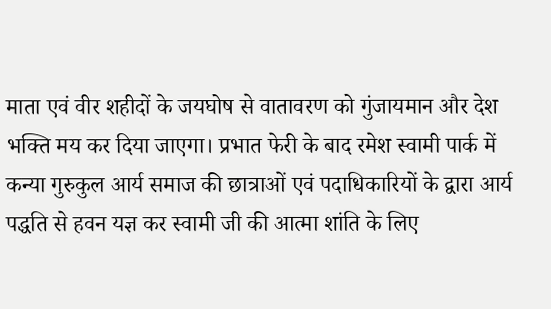माता एवं वीर शहीदों के जयघोष से वातावरण को गुंजायमान और देश भक्ति मय कर दिया जाएगा। प्रभात फेरी के बाद रमेश स्वामी पार्क में कन्या गुरुकुल आर्य समाज की छात्राओं एवं पदाधिकारियों के द्वारा आर्य पद्धति से हवन यज्ञ कर स्वामी जी की आत्मा शांति के लिए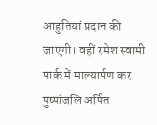आहुतियां प्रदान की जाएगी। वहीं रमेश स्वामी पार्क में माल्यार्पण कर पुष्पांजलि अर्पित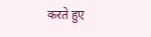करते हुए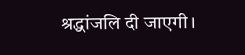श्रद्धांजलि दी जाएगी।